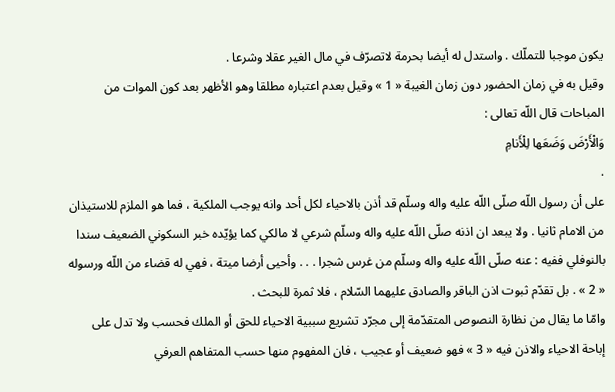يكون موجبا للتملّك . واستدل له أيضا بحرمة لاتصرّف في مال الغير عقلا وشرعا .
وقيل به في زمان الحضور دون زمان الغيبة « 1 » وقيل بعدم اعتباره مطلقا وهو الأظهر بعد كون الموات من المباحات قال اللّه تعالى :
وَالْأَرْضَ وَضَعَها لِلْأَنامِ
.
على أن رسول اللّه صلّى اللّه عليه واله وسلّم قد أذن بالاحياء لكل أحد وانه يوجب الملكية ، فما هو الملزم للاستيذان من الامام ثانيا . ولا يبعد ان اذنه صلّى اللّه عليه واله وسلّم شرعي لا مالكي كما يؤيّده خبر السكوني الضعيف سندا بالنوفلي ففيه : عنه صلّى اللّه عليه واله وسلّم من غرس شجرا . . . وأحيى أرضا ميتة ، فهي له قضاء من اللّه ورسوله « 2 » . بل تقدّم ثبوت اذن الباقر والصادق عليهما السّلام ، فلا ثمرة للبحث .
وامّا ما يقال من نظارة النصوص المتقدّمة إلى مجرّد تشريع سببية الاحياء للحق أو الملك فحسب ولا تدل على إباحة الاحياء والاذن فيه « 3 » فهو ضعيف أو عجيب ، فان المفهوم منها حسب المتفاهم العرفي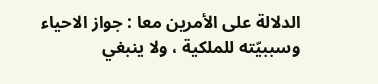الدلالة على الأمرين معا : جواز الاحياء وسببيّته للملكية ، ولا ينبغي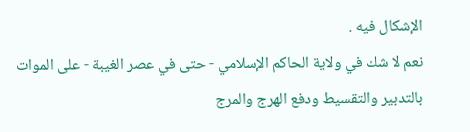الإشكال فيه .
نعم لا شك في ولاية الحاكم الإسلامي - حتى في عصر الغيبة - على الموات بالتدبير والتقسيط ودفع الهرج والمرج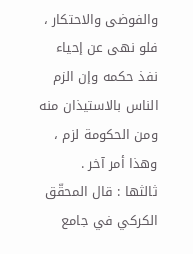والفوضى والاحتكار ، فلو نهى عن إحياء نفذ حكمه وإن الزم الناس بالاستيذان منه ومن الحكومة لزم ، وهذا أمر آخر .
ثالثها : قال المحقّق الكركي في جامع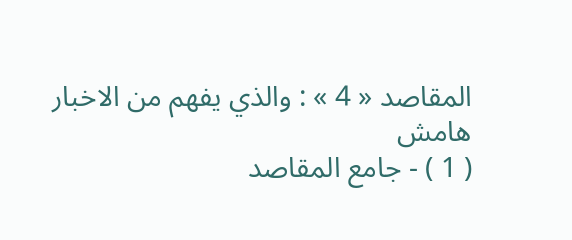المقاصد « 4 » : والذي يفهم من الاخبار
هامش
( 1 ) - جامع المقاصد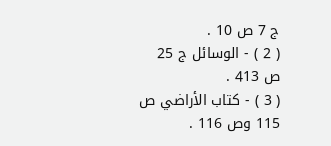ج 7 ص 10 .
( 2 ) - الوسائل ج 25 ص 413 .
( 3 ) - كتاب الأراضي ص 115 وص 116 .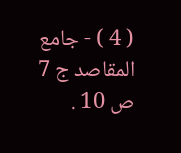( 4 ) - جامع المقاصد ج 7 ص 10 .